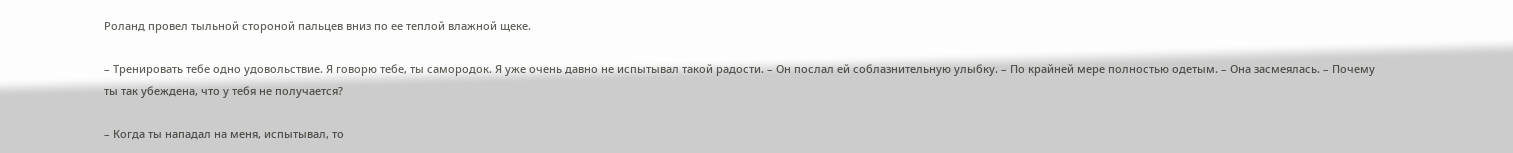Роланд провел тыльной стороной пальцев вниз по ее теплой влажной щеке.

– Тренировать тебе одно удовольствие. Я говорю тебе, ты самородок. Я уже очень давно не испытывал такой радости. – Он послал ей соблазнительную улыбку. – По крайней мере полностью одетым. – Она засмеялась. – Почему ты так убеждена, что у тебя не получается?

– Когда ты нападал на меня, испытывал, то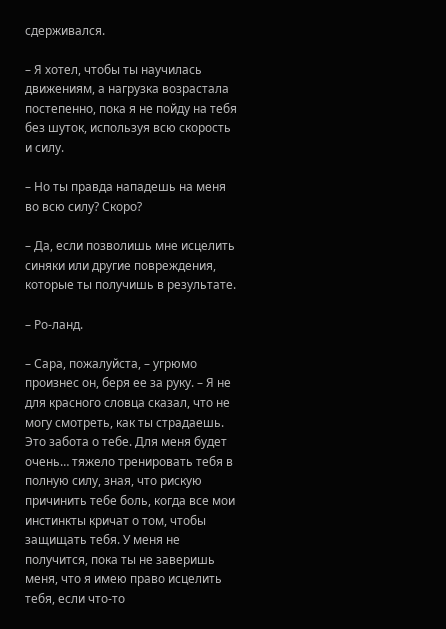сдерживался.

– Я хотел, чтобы ты научилась движениям, а нагрузка возрастала постепенно, пока я не пойду на тебя без шуток, используя всю скорость и силу.

– Но ты правда нападешь на меня во всю силу? Скоро?

– Да, если позволишь мне исцелить синяки или другие повреждения, которые ты получишь в результате.

– Ро-ланд.

– Сара, пожалуйста, – угрюмо произнес он, беря ее за руку. – Я не для красного словца сказал, что не могу смотреть, как ты страдаешь. Это забота о тебе. Для меня будет очень… тяжело тренировать тебя в полную силу, зная, что рискую причинить тебе боль, когда все мои инстинкты кричат о том, чтобы защищать тебя. У меня не получится, пока ты не заверишь меня, что я имею право исцелить тебя, если что-то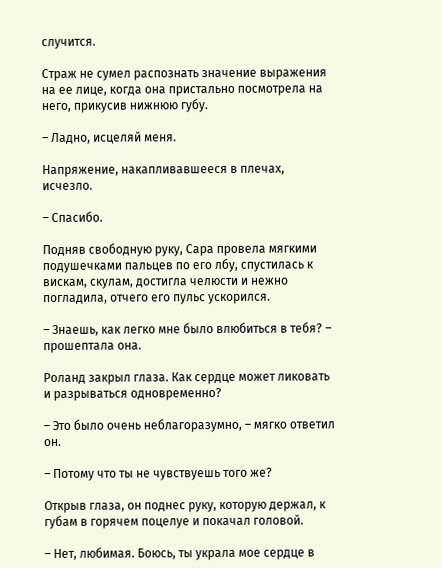случится.

Страж не сумел распознать значение выражения на ее лице, когда она пристально посмотрела на него, прикусив нижнюю губу.

– Ладно, исцеляй меня.

Напряжение, накапливавшееся в плечах, исчезло.

– Спасибо.

Подняв свободную руку, Сара провела мягкими подушечками пальцев по его лбу, спустилась к вискам, скулам, достигла челюсти и нежно погладила, отчего его пульс ускорился.

– Знаешь, как легко мне было влюбиться в тебя? – прошептала она.

Роланд закрыл глаза. Как сердце может ликовать и разрываться одновременно?

– Это было очень неблагоразумно, – мягко ответил он.

– Потому что ты не чувствуешь того же?

Открыв глаза, он поднес руку, которую держал, к губам в горячем поцелуе и покачал головой.

– Нет, любимая. Боюсь, ты украла мое сердце в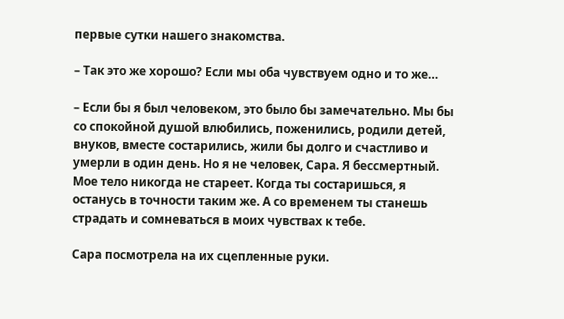первые сутки нашего знакомства.

– Так это же хорошо? Если мы оба чувствуем одно и то же…

– Если бы я был человеком, это было бы замечательно. Мы бы со спокойной душой влюбились, поженились, родили детей, внуков, вместе состарились, жили бы долго и счастливо и умерли в один день. Но я не человек, Сара. Я бессмертный. Мое тело никогда не стареет. Когда ты состаришься, я останусь в точности таким же. А со временем ты станешь страдать и сомневаться в моих чувствах к тебе.

Сара посмотрела на их сцепленные руки.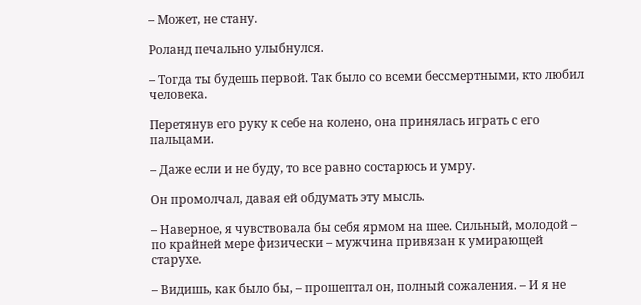– Может, не стану.

Роланд печально улыбнулся.

– Тогда ты будешь первой. Так было со всеми бессмертными, кто любил человека.

Перетянув его руку к себе на колено, она принялась играть с его пальцами.

– Даже если и не буду, то все равно состарюсь и умру.

Он промолчал, давая ей обдумать эту мысль.

– Наверное, я чувствовала бы себя ярмом на шее. Сильный, молодой – по крайней мере физически – мужчина привязан к умирающей старухе.

– Видишь, как было бы, – прошептал он, полный сожаления. – И я не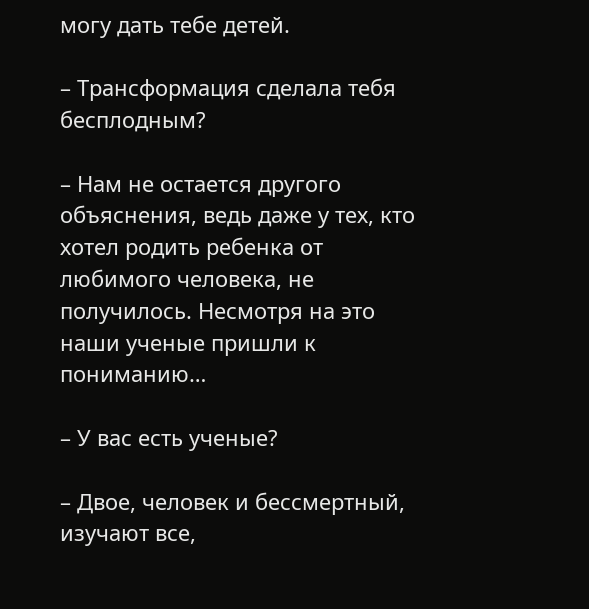могу дать тебе детей.

– Трансформация сделала тебя бесплодным?

– Нам не остается другого объяснения, ведь даже у тех, кто хотел родить ребенка от любимого человека, не получилось. Несмотря на это наши ученые пришли к пониманию…

– У вас есть ученые?

– Двое, человек и бессмертный, изучают все,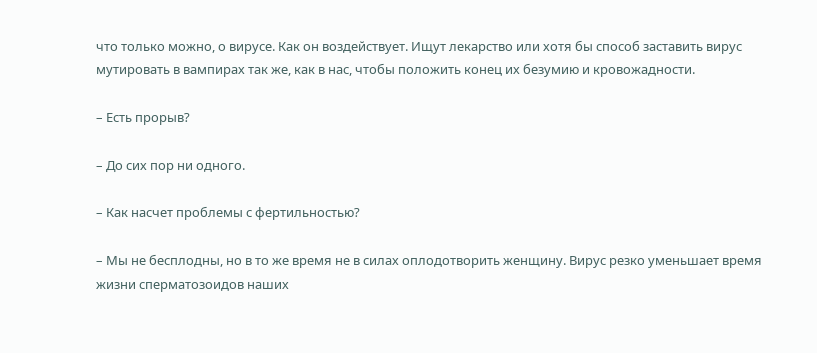что только можно, о вирусе. Как он воздействует. Ищут лекарство или хотя бы способ заставить вирус мутировать в вампирах так же, как в нас, чтобы положить конец их безумию и кровожадности.

– Есть прорыв?

– До сих пор ни одного.

– Как насчет проблемы с фертильностью?

– Мы не бесплодны, но в то же время не в силах оплодотворить женщину. Вирус резко уменьшает время жизни сперматозоидов наших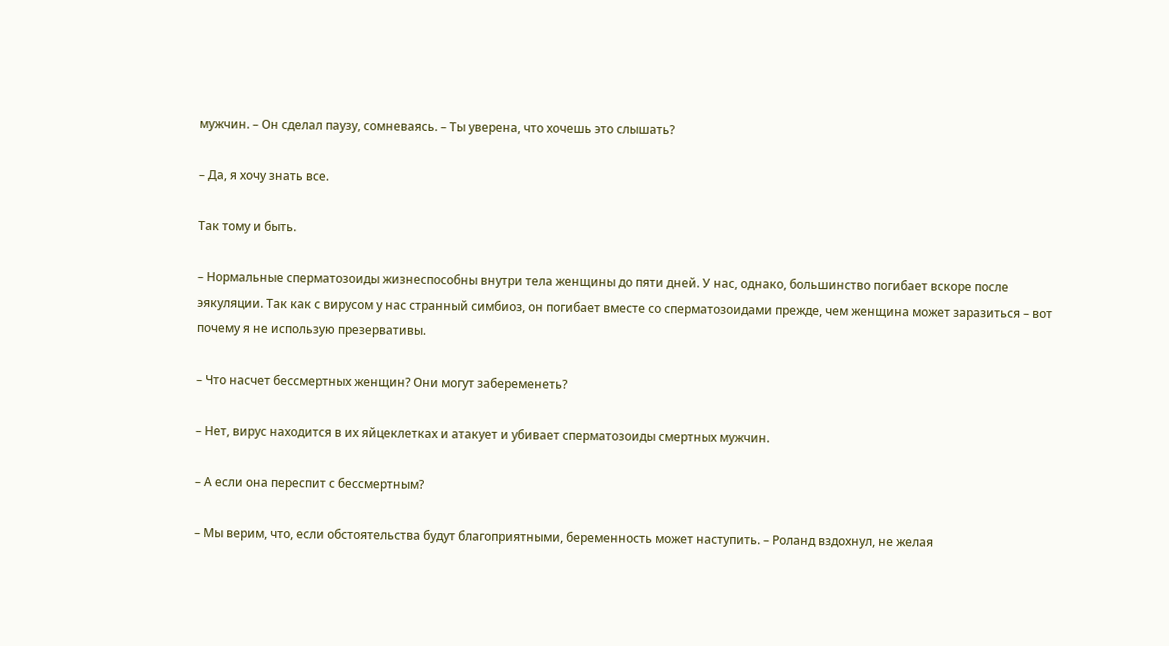мужчин. – Он сделал паузу, сомневаясь. – Ты уверена, что хочешь это слышать?

– Да, я хочу знать все.

Так тому и быть.

– Нормальные сперматозоиды жизнеспособны внутри тела женщины до пяти дней. У нас, однако, большинство погибает вскоре после эякуляции. Так как с вирусом у нас странный симбиоз, он погибает вместе со сперматозоидами прежде, чем женщина может заразиться – вот почему я не использую презервативы.

– Что насчет бессмертных женщин? Они могут забеременеть?

– Нет, вирус находится в их яйцеклетках и атакует и убивает сперматозоиды смертных мужчин.

– А если она переспит с бессмертным?

– Мы верим, что, если обстоятельства будут благоприятными, беременность может наступить. – Роланд вздохнул, не желая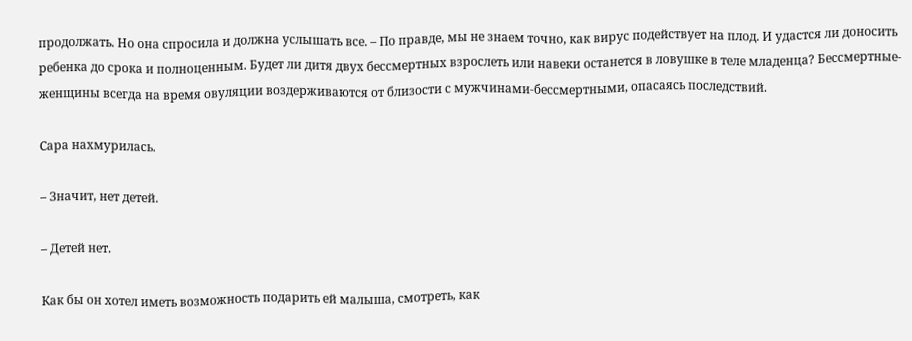продолжать. Но она спросила и должна услышать все. – По правде, мы не знаем точно, как вирус подействует на плод. И удастся ли доносить ребенка до срока и полноценным. Будет ли дитя двух бессмертных взрослеть или навеки останется в ловушке в теле младенца? Бессмертные-женщины всегда на время овуляции воздерживаются от близости с мужчинами-бессмертными, опасаясь последствий.

Сара нахмурилась.

– Значит, нет детей.

– Детей нет.

Как бы он хотел иметь возможность подарить ей малыша, смотреть, как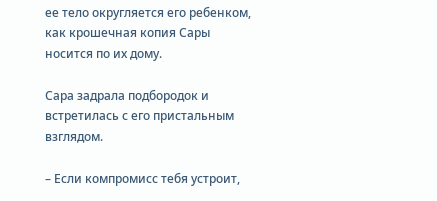ее тело округляется его ребенком, как крошечная копия Сары носится по их дому.

Сара задрала подбородок и встретилась с его пристальным взглядом.

– Если компромисс тебя устроит,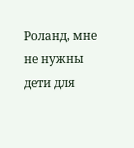Роланд, мне не нужны дети для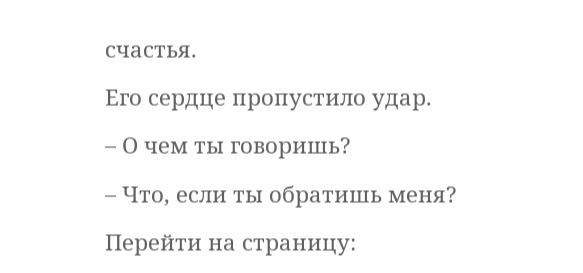счастья.

Его сердце пропустило удар.

– О чем ты говоришь?

– Что, если ты обратишь меня?

Перейти на страницу: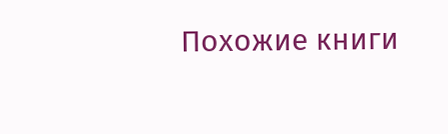Похожие книги